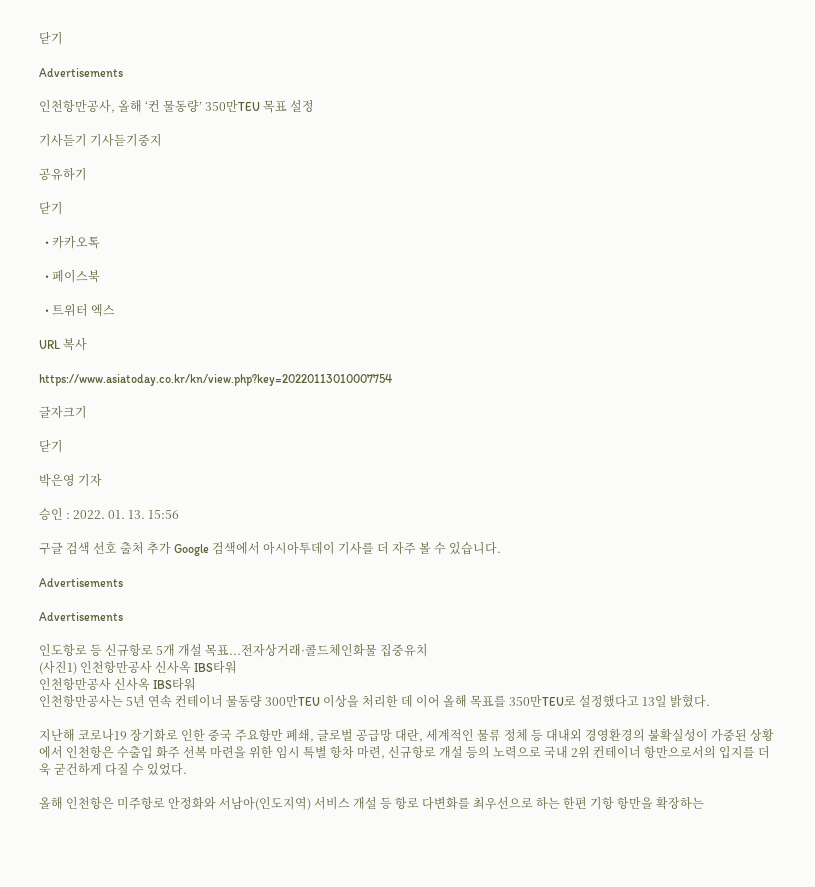닫기

Advertisements

인천항만공사, 올해 ‘컨 물동량’ 350만TEU 목표 설정

기사듣기 기사듣기중지

공유하기

닫기

  • 카카오톡

  • 페이스북

  • 트위터 엑스

URL 복사

https://www.asiatoday.co.kr/kn/view.php?key=20220113010007754

글자크기

닫기

박은영 기자

승인 : 2022. 01. 13. 15:56

구글 검색 선호 출처 추가 Google 검색에서 아시아투데이 기사를 더 자주 볼 수 있습니다.

Advertisements

Advertisements

인도항로 등 신규항로 5개 개설 목표...전자상거래·콜드체인화물 집중유치
(사진1) 인천항만공사 신사옥 IBS타워
인천항만공사 신사옥 IBS타워
인천항만공사는 5년 연속 컨테이너 물동량 300만TEU 이상을 처리한 데 이어 올해 목표를 350만TEU로 설정했다고 13일 밝혔다.

지난해 코로나19 장기화로 인한 중국 주요항만 폐쇄, 글로벌 공급망 대란, 세계적인 물류 정체 등 대내외 경영환경의 불확실성이 가중된 상황에서 인천항은 수출입 화주 선복 마련을 위한 임시 특별 항차 마련, 신규항로 개설 등의 노력으로 국내 2위 컨테이너 항만으로서의 입지를 더욱 굳건하게 다질 수 있었다.

올해 인천항은 미주항로 안정화와 서남아(인도지역) 서비스 개설 등 항로 다변화를 최우선으로 하는 한편 기항 항만을 확장하는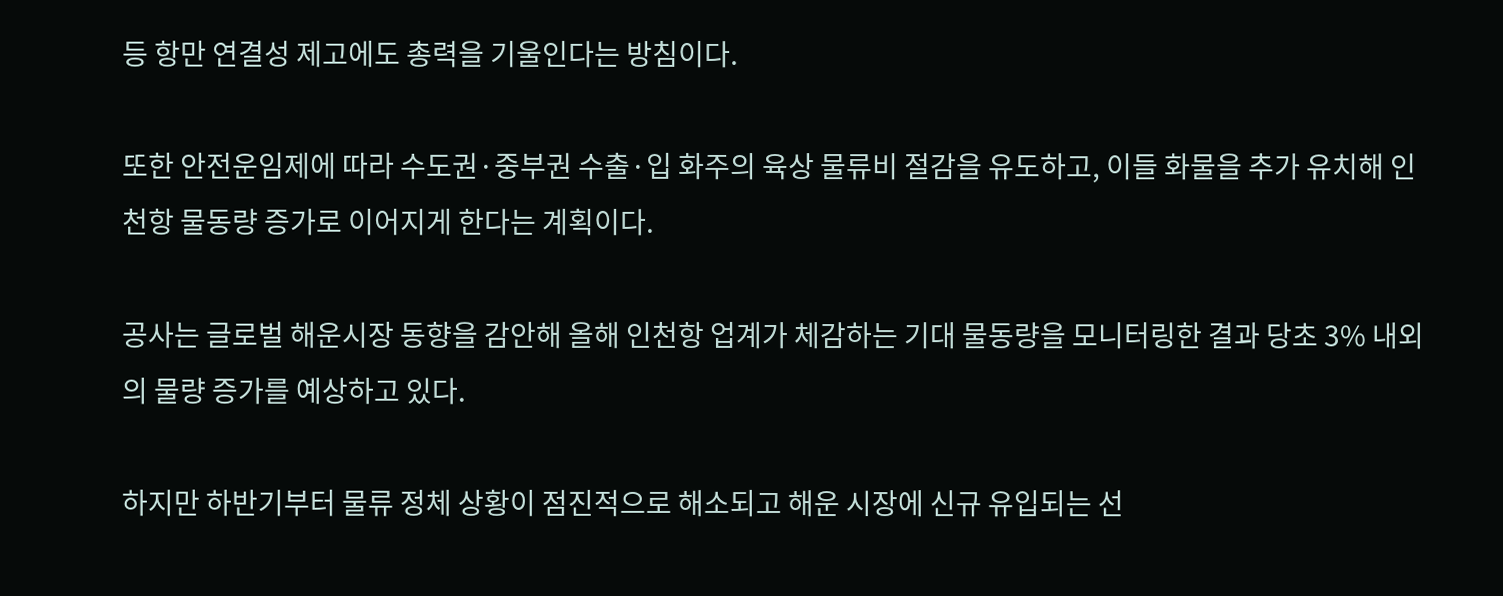등 항만 연결성 제고에도 총력을 기울인다는 방침이다.

또한 안전운임제에 따라 수도권·중부권 수출·입 화주의 육상 물류비 절감을 유도하고, 이들 화물을 추가 유치해 인천항 물동량 증가로 이어지게 한다는 계획이다.

공사는 글로벌 해운시장 동향을 감안해 올해 인천항 업계가 체감하는 기대 물동량을 모니터링한 결과 당초 3% 내외의 물량 증가를 예상하고 있다.

하지만 하반기부터 물류 정체 상황이 점진적으로 해소되고 해운 시장에 신규 유입되는 선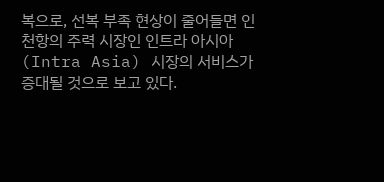복으로, 선복 부족 현상이 줄어들면 인천항의 주력 시장인 인트라 아시아(Intra Asia) 시장의 서비스가 증대될 것으로 보고 있다.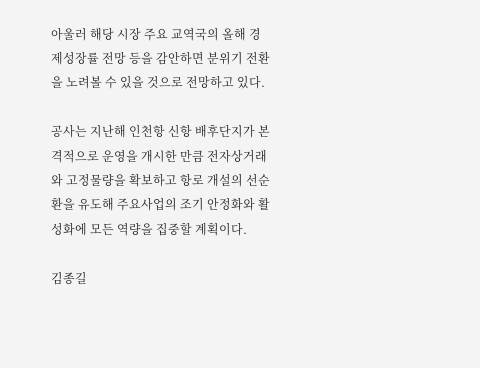아울러 해당 시장 주요 교역국의 올해 경제성장률 전망 등을 감안하면 분위기 전환을 노려볼 수 있을 것으로 전망하고 있다.

공사는 지난해 인천항 신항 배후단지가 본격적으로 운영을 개시한 만큼 전자상거래와 고정물량을 확보하고 항로 개설의 선순환을 유도해 주요사업의 조기 안정화와 활성화에 모든 역량을 집중할 계획이다.

김종길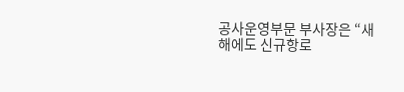공사운영부문 부사장은 “새해에도 신규항로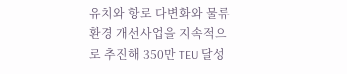유치와 항로 다변화와 물류 환경 개선사업을 지속적으로 추진해 350만 TEU 달성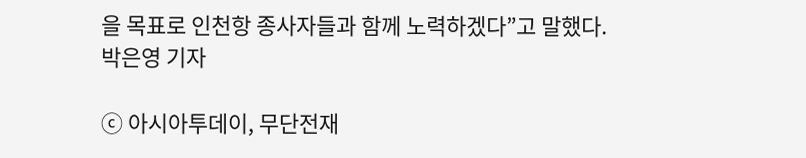을 목표로 인천항 종사자들과 함께 노력하겠다”고 말했다.
박은영 기자

ⓒ 아시아투데이, 무단전재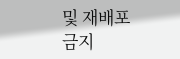및 재배포 금지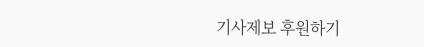기사제보 후원하기